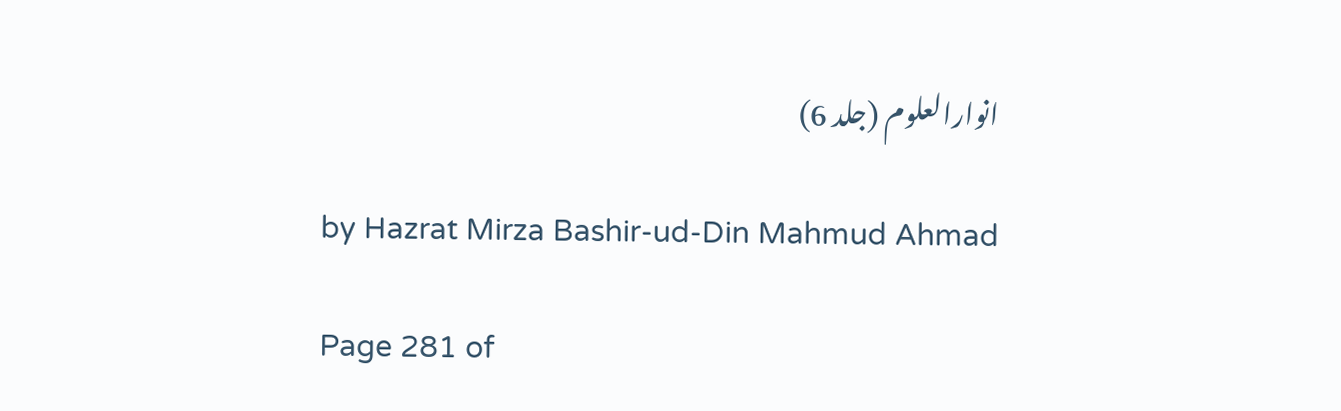انوارالعلوم (جلد 6)

by Hazrat Mirza Bashir-ud-Din Mahmud Ahmad

Page 281 of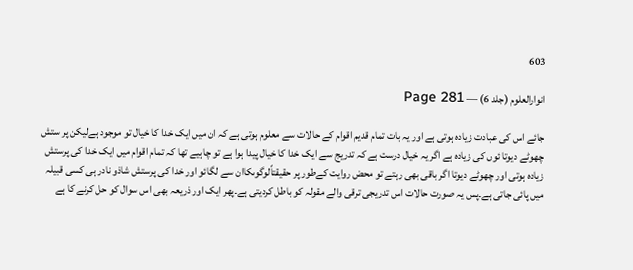603

انوارالعلوم (جلد 6) — Page 281

جائے اس کی عبادت زیادہ ہوتی ہے اور یہ بات تمام قدیم اقوام کے حالات سے معلوم ہوتی ہے کہ ان میں ایک خدا کا خیال تو موجود ہےلیکن پر ستش چھوٹے دیوتا ئوں کی زیادہ ہے اگر یہ خیال درست ہے کہ تدریج سے ایک خدا کا خیال پیدا ہوا ہے تو چاہیے تھا کہ تمام اقوام میں ایک خدا کی پرستش زیادہ ہوتی اور چھوٹے دیوتا اگر باقی بھی رہتے تو محض روایت کےطور پر حقیقتاًلوگوںکاان سے لگائو اور خدا کی پرستش شاذو نادر ہی کسی قبیلہ میں پائی جاتی ہے۔پس یہ صورت حالات اس تدریجی ترقی والے مقولہ کو باطل کردیتی ہے۔پھر ایک اور ذریعہ بھی اس سوال کو حل کرنے کا ہے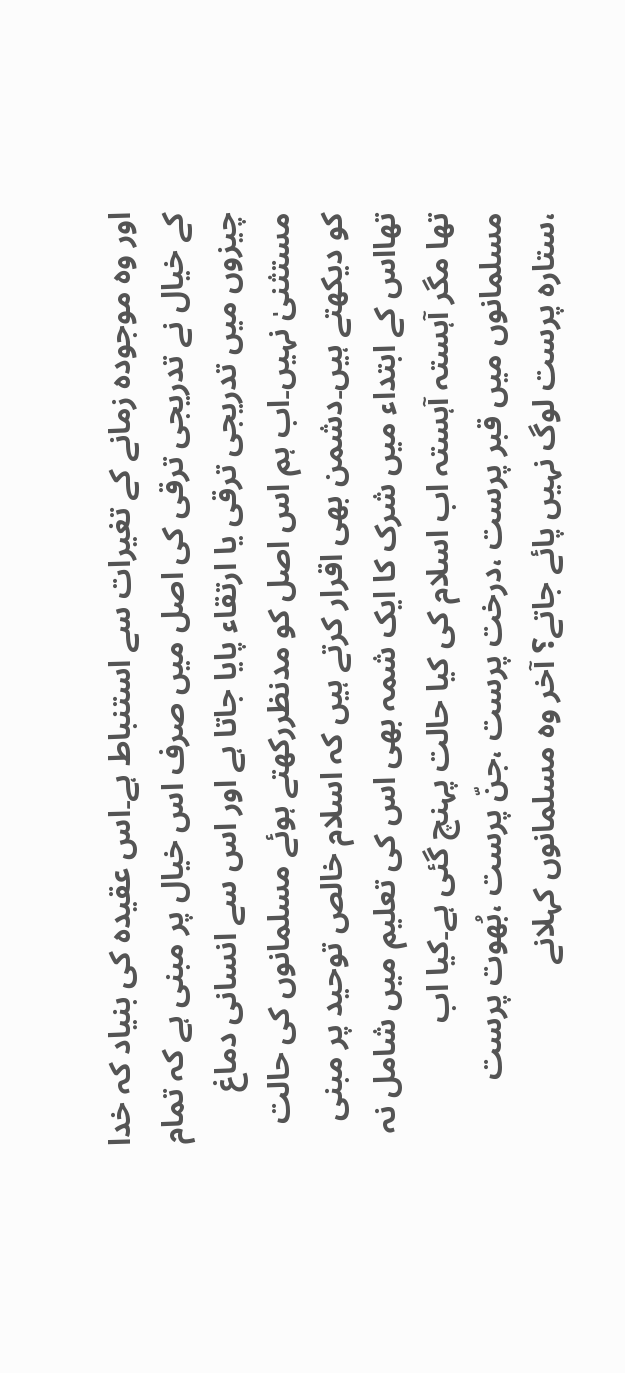اور وہ موجودہ زمانے کے تغیرات سے استنباط ہے۔اس عقیدہ کی بنیاد کہ خدا کے خیال نے تدریجی ترقی کی اصل میں صرف اس خیال پر مبنی ہے کہ تمام چیزوں میں تدریجی ترقی یا ارتقاء پایا جاتا ہے اور اس سے انسانی دماغ مستثنیٰ نہیں۔اب ہم اس اصل کو مدنظررکھتے ہوئے مسلمانوں کی حالت کو دیکھتے ہیں۔دشمن بھی اقرار کرتے ہیں کہ اسلام خالص توحید پر مبنی تھااس کے ابتداء میں شرک کا ایک شمہ بھی اس کی تعلیم میں شامل نہ تھا مگر آہستہ آہستہ اب اسلام کی کیا حالت پہنچ گئی ہے۔کیا اب مسلمانوں میں قبر پرست ،درخت پرست ،جنّ پرست ،بُھوت پرست ،ستارہ پرست لوگ نہیں پائے جاتے؟ آخر وہ مسلمانوں کہلانے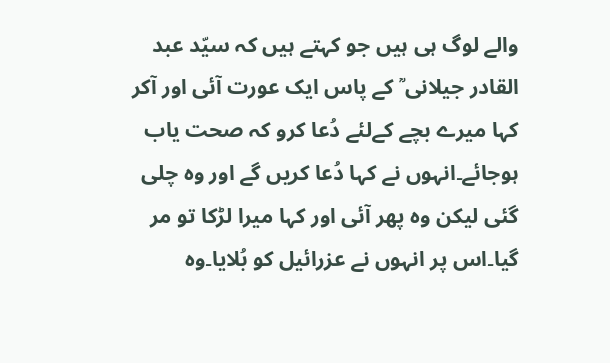والے لوگ ہی ہیں جو کہتے ہیں کہ سیّد عبد القادر جیلانی ؒ کے پاس ایک عورت آئی اور آکر کہا میرے بچے کےلئے دُعا کرو کہ صحت یاب ہوجائے۔انہوں نے کہا دُعا کریں گے اور وہ چلی گئی لیکن وہ پھر آئی اور کہا میرا لڑکا تو مر گیا۔اس پر انہوں نے عزرائیل کو بُلایا۔وہ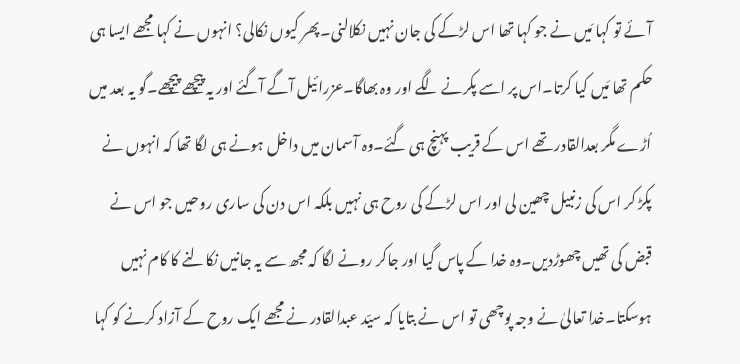آئے تو کہا مَیں نے جو کہا تھا اس لڑکے کی جان نہیں نکلالنی۔پھر کیوں نکالی؟ انہوں نے کہا مجھے ایسا ہی حکم تھا مَیں کیا کرتا۔اس پر اسے پکرنے لگے اور وہ بھاگا۔عزرائیل آگے آگئے اور یہ پیچھے پیچھے۔گو یہ بعد میں اُڑے مگر بعدالقادر تھے اس کے قریب پہنچ ہی گئے۔وہ آسمان میں داخل ہونے ہی لگا تھا کہ انہوں نے پکڑ کر اس کی زنبیل چھین لی اور اس لڑکے کی روح ہی نہیں بلکہ اس دن کی ساری روحیں جو اس نے قبض کی تھیں چھوڑدیں۔وہ خدا کے پاس گیا اور جاکر رونے لگا کہ مجھ سے یہ جانیں نکالنے کا کام نہیں ہوسکتا۔خدا تعالیٰ نے وجہ پوچھی تو اس نے بتایا کہ سیّد عبدالقادر نے مجھے ایک روح کے آزاد کرنے کو کہا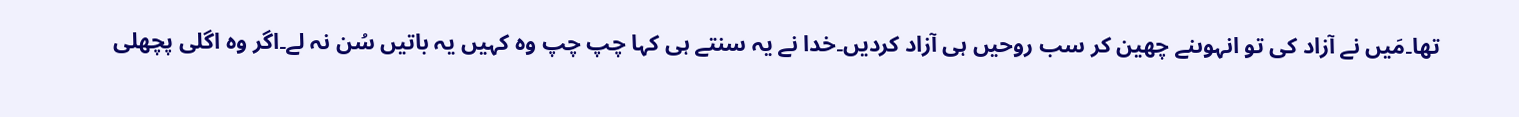تھا۔مَیں نے آزاد کی تو انہوںنے چھین کر سب روحیں ہی آزاد کردیں۔خدا نے یہ سنتے ہی کہا چپ چپ وہ کہیں یہ باتیں سُن نہ لے۔اگر وہ اگلی پچھلی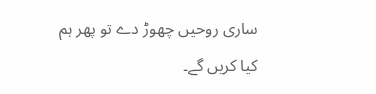ساری روحیں چھوڑ دے تو پھر ہم کیا کریں گے۔